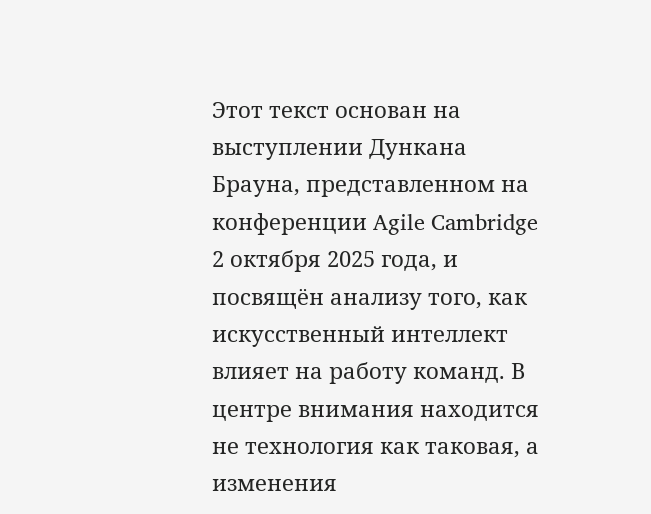Этот текст основан на выступлении Дункана Брауна, представленном на конференции Agile Cambridge 2 октября 2025 года, и посвящён анализу того, как искусственный интеллект влияет на работу команд. В центре внимания находится не технология как таковая, а изменения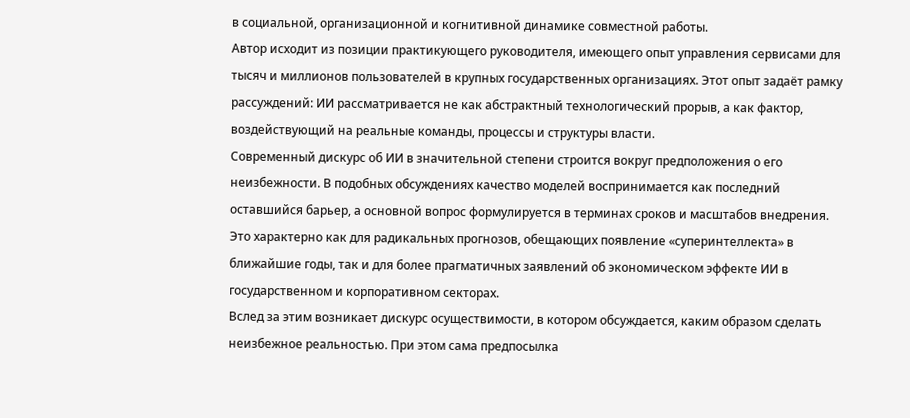в социальной, организационной и когнитивной динамике совместной работы.
Автор исходит из позиции практикующего руководителя, имеющего опыт управления сервисами для тысяч и миллионов пользователей в крупных государственных организациях. Этот опыт задаёт рамку рассуждений: ИИ рассматривается не как абстрактный технологический прорыв, а как фактор, воздействующий на реальные команды, процессы и структуры власти.
Современный дискурс об ИИ в значительной степени строится вокруг предположения о его неизбежности. В подобных обсуждениях качество моделей воспринимается как последний оставшийся барьер, а основной вопрос формулируется в терминах сроков и масштабов внедрения. Это характерно как для радикальных прогнозов, обещающих появление «суперинтеллекта» в ближайшие годы, так и для более прагматичных заявлений об экономическом эффекте ИИ в государственном и корпоративном секторах.
Вслед за этим возникает дискурс осуществимости, в котором обсуждается, каким образом сделать неизбежное реальностью. При этом сама предпосылка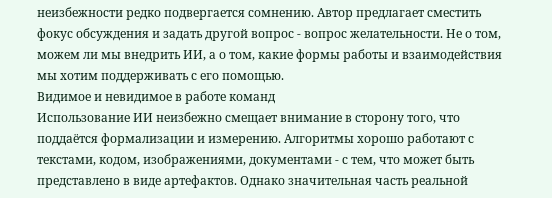неизбежности редко подвергается сомнению. Автор предлагает сместить фокус обсуждения и задать другой вопрос - вопрос желательности. Не о том, можем ли мы внедрить ИИ, а о том, какие формы работы и взаимодействия мы хотим поддерживать с его помощью.
Видимое и невидимое в работе команд
Использование ИИ неизбежно смещает внимание в сторону того, что поддаётся формализации и измерению. Алгоритмы хорошо работают с текстами, кодом, изображениями, документами - с тем, что может быть представлено в виде артефактов. Однако значительная часть реальной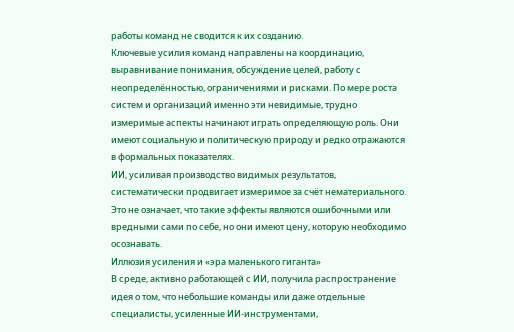работы команд не сводится к их созданию.
Ключевые усилия команд направлены на координацию, выравнивание понимания, обсуждение целей, работу с неопределённостью, ограничениями и рисками. По мере роста систем и организаций именно эти невидимые, трудно измеримые аспекты начинают играть определяющую роль. Они имеют социальную и политическую природу и редко отражаются в формальных показателях.
ИИ, усиливая производство видимых результатов, систематически продвигает измеримое за счёт нематериального. Это не означает, что такие эффекты являются ошибочными или вредными сами по себе, но они имеют цену, которую необходимо осознавать.
Иллюзия усиления и «эра маленького гиганта»
В среде, активно работающей с ИИ, получила распространение идея о том, что небольшие команды или даже отдельные специалисты, усиленные ИИ-инструментами,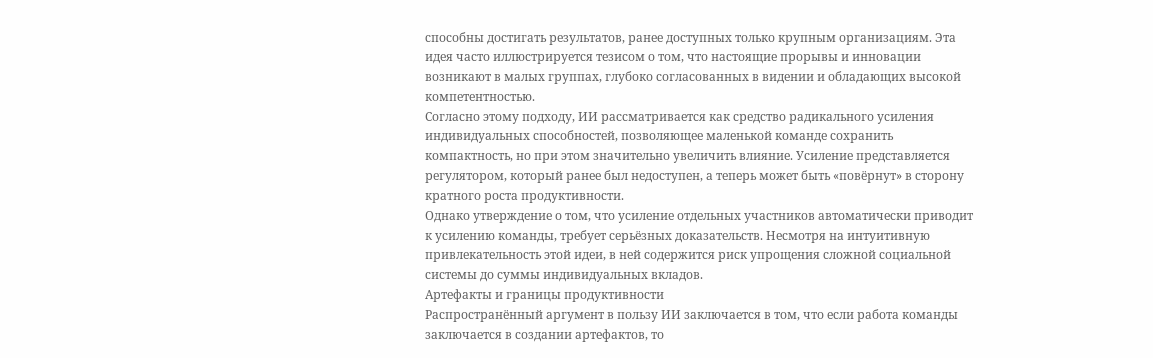способны достигать результатов, ранее доступных только крупным организациям. Эта идея часто иллюстрируется тезисом о том, что настоящие прорывы и инновации возникают в малых группах, глубоко согласованных в видении и обладающих высокой компетентностью.
Согласно этому подходу, ИИ рассматривается как средство радикального усиления индивидуальных способностей, позволяющее маленькой команде сохранить компактность, но при этом значительно увеличить влияние. Усиление представляется регулятором, который ранее был недоступен, а теперь может быть «повёрнут» в сторону кратного роста продуктивности.
Однако утверждение о том, что усиление отдельных участников автоматически приводит к усилению команды, требует серьёзных доказательств. Несмотря на интуитивную привлекательность этой идеи, в ней содержится риск упрощения сложной социальной системы до суммы индивидуальных вкладов.
Артефакты и границы продуктивности
Распространённый аргумент в пользу ИИ заключается в том, что если работа команды заключается в создании артефактов, то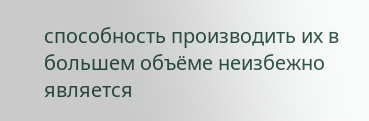способность производить их в большем объёме неизбежно является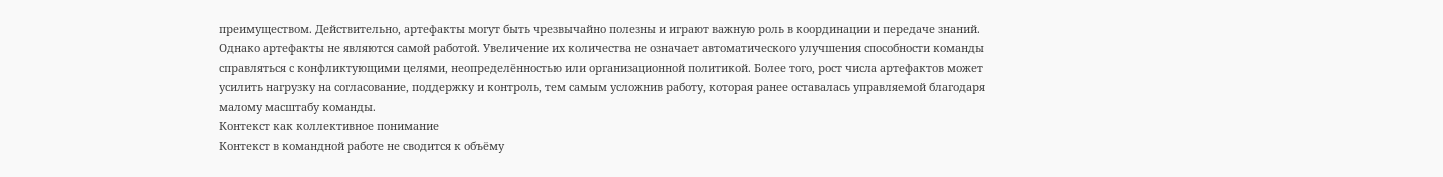преимуществом. Действительно, артефакты могут быть чрезвычайно полезны и играют важную роль в координации и передаче знаний.
Однако артефакты не являются самой работой. Увеличение их количества не означает автоматического улучшения способности команды справляться с конфликтующими целями, неопределённостью или организационной политикой. Более того, рост числа артефактов может усилить нагрузку на согласование, поддержку и контроль, тем самым усложнив работу, которая ранее оставалась управляемой благодаря малому масштабу команды.
Контекст как коллективное понимание
Контекст в командной работе не сводится к объёму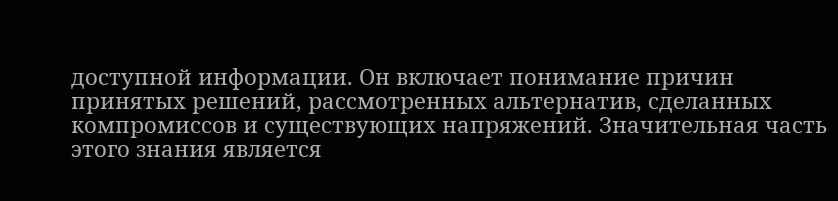доступной информации. Он включает понимание причин принятых решений, рассмотренных альтернатив, сделанных компромиссов и существующих напряжений. Значительная часть этого знания является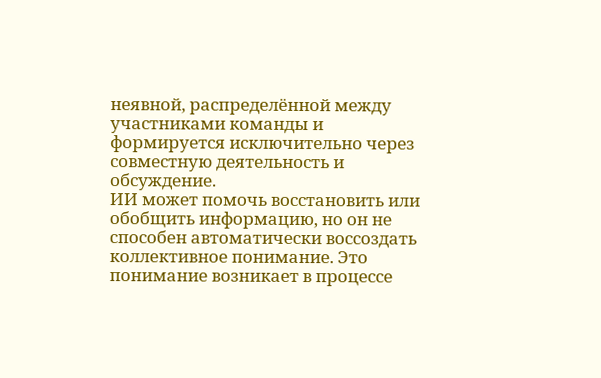неявной, распределённой между участниками команды и формируется исключительно через совместную деятельность и обсуждение.
ИИ может помочь восстановить или обобщить информацию, но он не способен автоматически воссоздать коллективное понимание. Это понимание возникает в процессе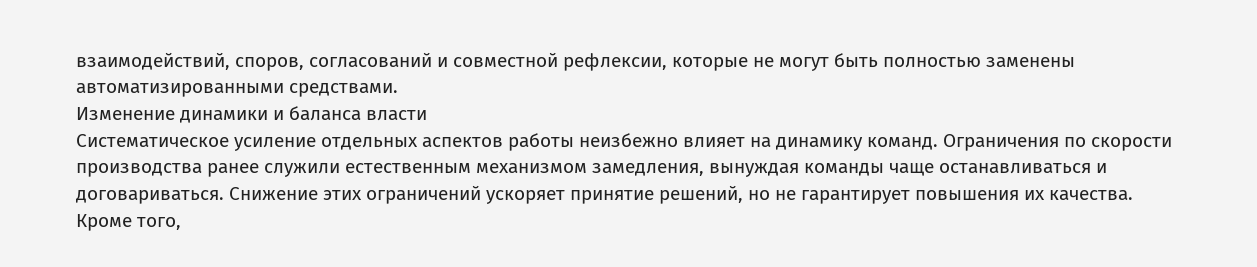взаимодействий, споров, согласований и совместной рефлексии, которые не могут быть полностью заменены автоматизированными средствами.
Изменение динамики и баланса власти
Систематическое усиление отдельных аспектов работы неизбежно влияет на динамику команд. Ограничения по скорости производства ранее служили естественным механизмом замедления, вынуждая команды чаще останавливаться и договариваться. Снижение этих ограничений ускоряет принятие решений, но не гарантирует повышения их качества.
Кроме того,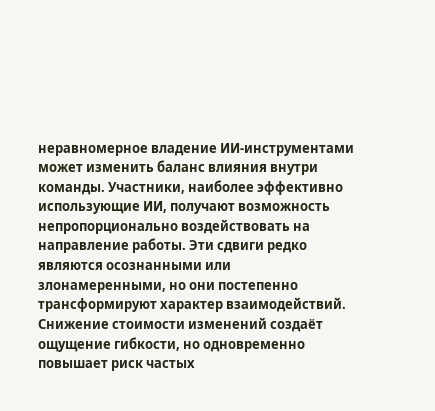неравномерное владение ИИ-инструментами может изменить баланс влияния внутри команды. Участники, наиболее эффективно использующие ИИ, получают возможность непропорционально воздействовать на направление работы. Эти сдвиги редко являются осознанными или злонамеренными, но они постепенно трансформируют характер взаимодействий.
Снижение стоимости изменений создаёт ощущение гибкости, но одновременно повышает риск частых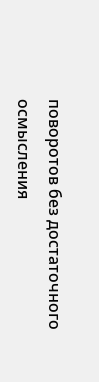поворотов без достаточного осмысления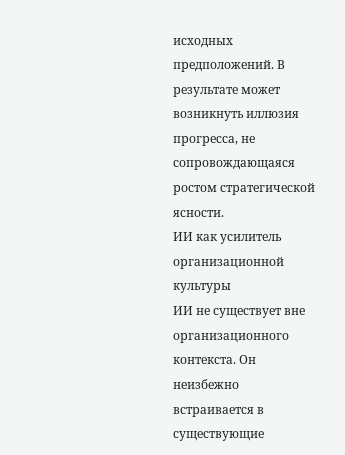исходных предположений. В результате может возникнуть иллюзия прогресса, не сопровождающаяся ростом стратегической ясности.
ИИ как усилитель организационной культуры
ИИ не существует вне организационного контекста. Он неизбежно встраивается в существующие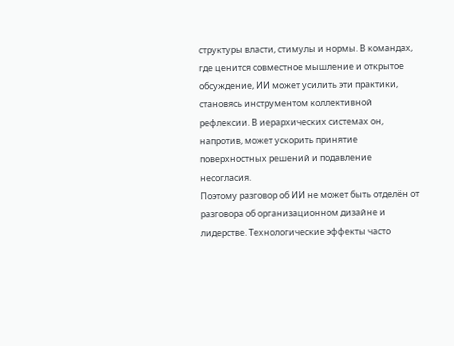структуры власти, стимулы и нормы. В командах, где ценится совместное мышление и открытое обсуждение, ИИ может усилить эти практики, становясь инструментом коллективной рефлексии. В иерархических системах он, напротив, может ускорить принятие поверхностных решений и подавление несогласия.
Поэтому разговор об ИИ не может быть отделён от разговора об организационном дизайне и лидерстве. Технологические эффекты часто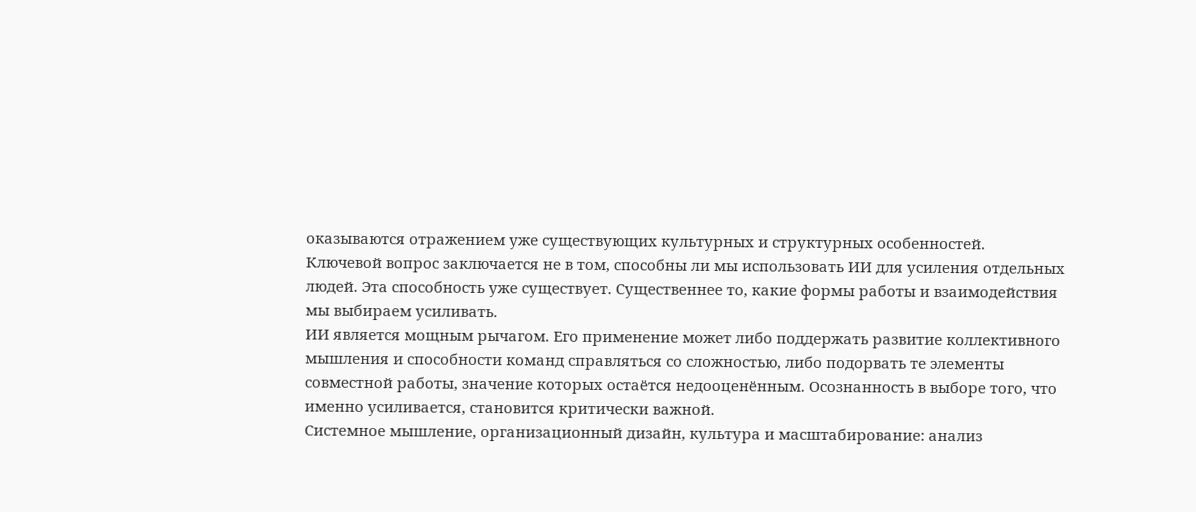оказываются отражением уже существующих культурных и структурных особенностей.
Ключевой вопрос заключается не в том, способны ли мы использовать ИИ для усиления отдельных людей. Эта способность уже существует. Существеннее то, какие формы работы и взаимодействия мы выбираем усиливать.
ИИ является мощным рычагом. Его применение может либо поддержать развитие коллективного мышления и способности команд справляться со сложностью, либо подорвать те элементы совместной работы, значение которых остаётся недооценённым. Осознанность в выборе того, что именно усиливается, становится критически важной.
Системное мышление, организационный дизайн, культура и масштабирование: анализ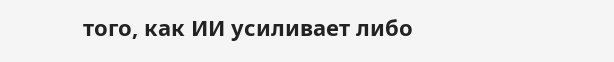того, как ИИ усиливает либо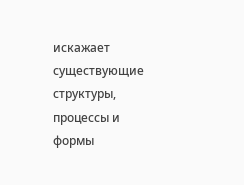искажает существующие структуры, процессы и формы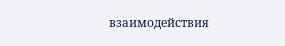взаимодействия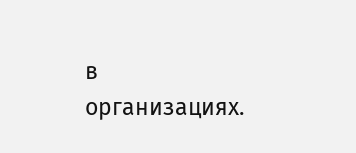в организациях.